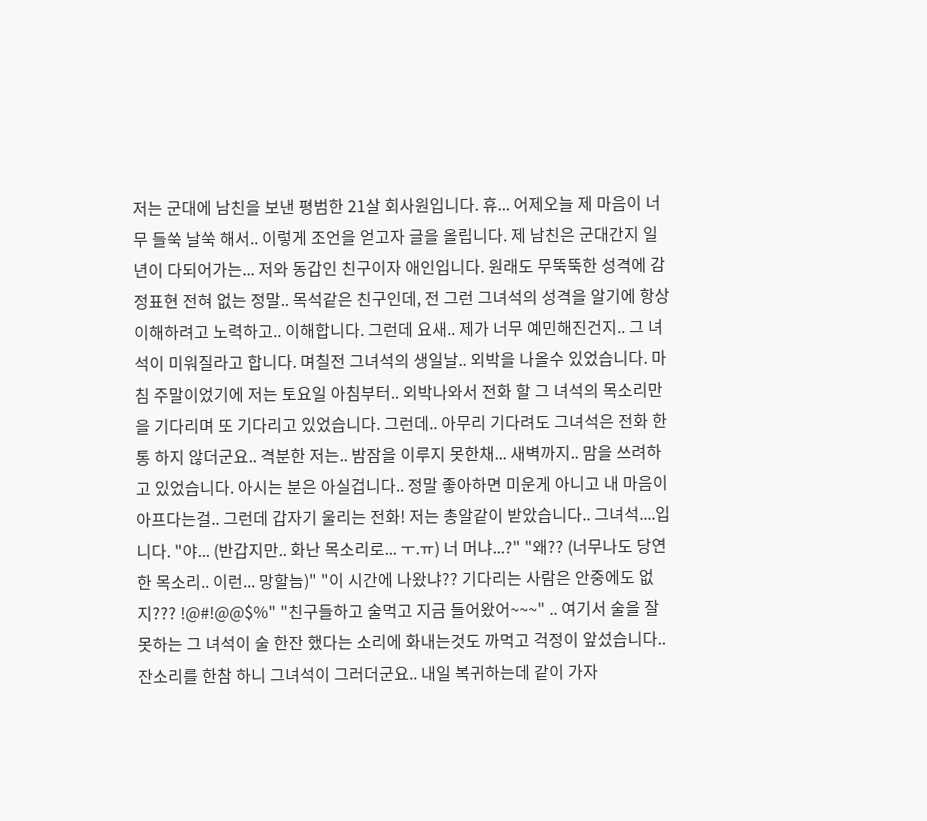저는 군대에 남친을 보낸 평범한 21살 회사원입니다. 휴... 어제오늘 제 마음이 너무 들쑥 날쑥 해서.. 이렇게 조언을 얻고자 글을 올립니다. 제 남친은 군대간지 일년이 다되어가는... 저와 동갑인 친구이자 애인입니다. 원래도 무뚝뚝한 성격에 감정표현 전혀 없는 정말.. 목석같은 친구인데, 전 그런 그녀석의 성격을 알기에 항상 이해하려고 노력하고.. 이해합니다. 그런데 요새.. 제가 너무 예민해진건지.. 그 녀석이 미워질라고 합니다. 며칠전 그녀석의 생일날.. 외박을 나올수 있었습니다. 마침 주말이었기에 저는 토요일 아침부터.. 외박나와서 전화 할 그 녀석의 목소리만을 기다리며 또 기다리고 있었습니다. 그런데.. 아무리 기다려도 그녀석은 전화 한통 하지 않더군요.. 격분한 저는.. 밤잠을 이루지 못한채... 새벽까지.. 맘을 쓰려하고 있었습니다. 아시는 분은 아실겁니다.. 정말 좋아하면 미운게 아니고 내 마음이 아프다는걸.. 그런데 갑자기 울리는 전화! 저는 총알같이 받았습니다.. 그녀석....입니다. "야... (반갑지만.. 화난 목소리로... ㅜ.ㅠ) 너 머냐...?" "왜?? (너무나도 당연한 목소리.. 이런... 망할늠)" "이 시간에 나왔냐?? 기다리는 사람은 안중에도 없지??? !@#!@@$%" "친구들하고 술먹고 지금 들어왔어~~~" .. 여기서 술을 잘 못하는 그 녀석이 술 한잔 했다는 소리에 화내는것도 까먹고 걱정이 앞섰습니다.. 잔소리를 한참 하니 그녀석이 그러더군요.. 내일 복귀하는데 같이 가자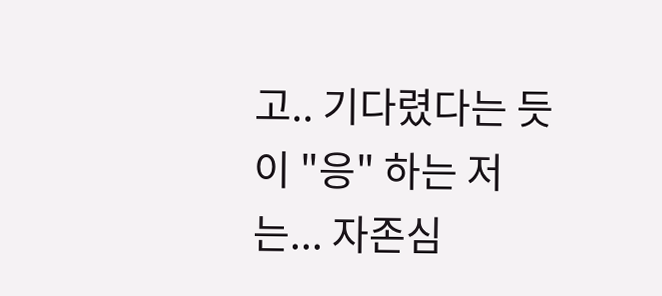고.. 기다렸다는 듯이 "응" 하는 저는... 자존심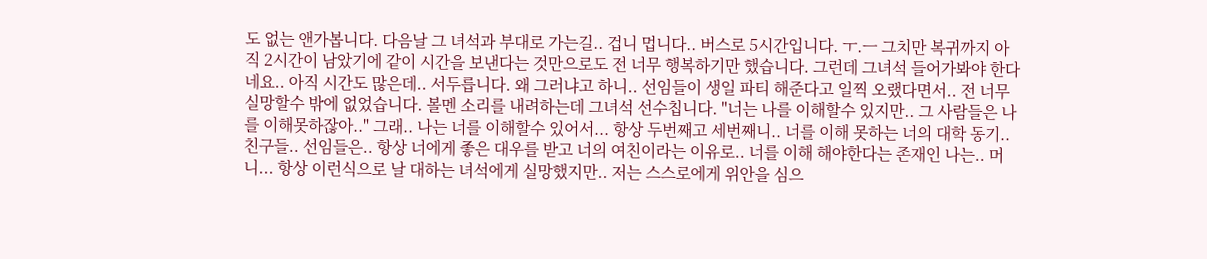도 없는 앤가봅니다. 다음날 그 녀석과 부대로 가는길.. 겁니 멉니다.. 버스로 5시간입니다. ㅜ.ㅡ 그치만 복귀까지 아직 2시간이 남았기에 같이 시간을 보낸다는 것만으로도 전 너무 행복하기만 했습니다. 그런데 그녀석 들어가봐야 한다네요.. 아직 시간도 많은데.. 서두릅니다. 왜 그러냐고 하니.. 선임들이 생일 파티 해준다고 일찍 오랬다면서.. 전 너무 실망할수 밖에 없었습니다. 볼멘 소리를 내려하는데 그녀석 선수칩니다. "너는 나를 이해할수 있지만.. 그 사람들은 나를 이해못하잖아.." 그래.. 나는 너를 이해할수 있어서... 항상 두번째고 세번째니.. 너를 이해 못하는 너의 대학 동기.. 친구들.. 선임들은.. 항상 너에게 좋은 대우를 받고 너의 여친이라는 이유로.. 너를 이해 해야한다는 존재인 나는.. 머니... 항상 이런식으로 날 대하는 녀석에게 실망했지만.. 저는 스스로에게 위안을 심으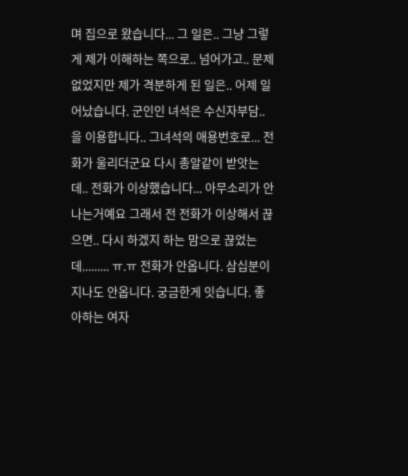며 집으로 왔습니다... 그 일은.. 그냥 그렇게 제가 이해하는 쪽으로.. 넘어가고.. 문제없었지만 제가 격분하게 된 일은.. 어제 일어났습니다. 군인인 녀석은 수신자부담..을 이용합니다.. 그녀석의 애용번호로... 전화가 울리더군요 다시 총알같이 받앗는데.. 전화가 이상했습니다... 아무소리가 안나는거예요 그래서 전 전화가 이상해서 끊으면.. 다시 하겠지 하는 맘으로 끊었는데......... ㅠ.ㅠ 전화가 안옵니다. 삼십분이 지나도 안옵니다. 궁금한게 잇습니다. 좋아하는 여자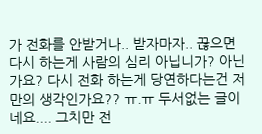가 전화를 안받거나.. 받자마자.. 끊으면 다시 하는게 사람의 심리 아닙니가? 아닌가요? 다시 전화 하는게 당연하다는건 저만의 생각인가요?? ㅠ.ㅠ 두서없는 글이네요.... 그치만 전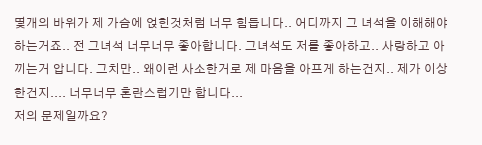몇개의 바위가 제 가슴에 얹힌것처럼 너무 힘듭니다.. 어디까지 그 녀석을 이해해야하는거죠.. 전 그녀석 너무너무 좋아합니다. 그녀석도 저를 좋아하고.. 사랑하고 아끼는거 압니다. 그치만.. 왜이런 사소한거로 제 마음을 아프게 하는건지.. 제가 이상한건지.... 너무너무 혼란스럽기만 합니다...
저의 문제일까요?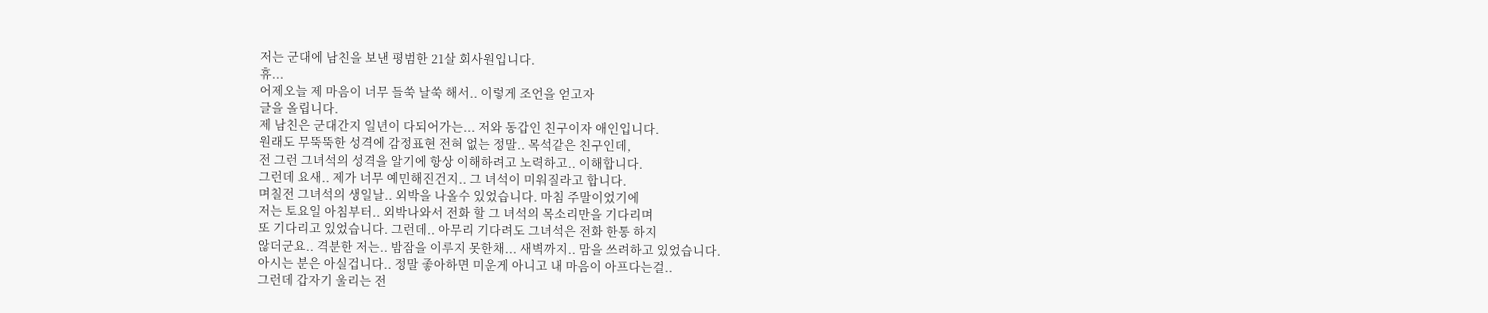저는 군대에 남친을 보낸 평범한 21살 회사원입니다.
휴...
어제오늘 제 마음이 너무 들쑥 날쑥 해서.. 이렇게 조언을 얻고자
글을 올립니다.
제 남친은 군대간지 일년이 다되어가는... 저와 동갑인 친구이자 애인입니다.
원래도 무뚝뚝한 성격에 감정표현 전혀 없는 정말.. 목석같은 친구인데,
전 그런 그녀석의 성격을 알기에 항상 이해하려고 노력하고.. 이해합니다.
그런데 요새.. 제가 너무 예민해진건지.. 그 녀석이 미워질라고 합니다.
며칠전 그녀석의 생일날.. 외박을 나올수 있었습니다. 마침 주말이었기에
저는 토요일 아침부터.. 외박나와서 전화 할 그 녀석의 목소리만을 기다리며
또 기다리고 있었습니다. 그런데.. 아무리 기다려도 그녀석은 전화 한통 하지
않더군요.. 격분한 저는.. 밤잠을 이루지 못한채... 새벽까지.. 맘을 쓰려하고 있었습니다.
아시는 분은 아실겁니다.. 정말 좋아하면 미운게 아니고 내 마음이 아프다는걸..
그런데 갑자기 울리는 전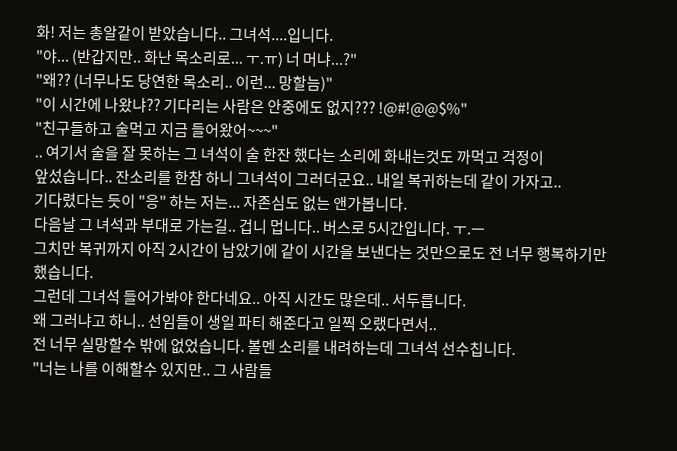화! 저는 총알같이 받았습니다.. 그녀석....입니다.
"야... (반갑지만.. 화난 목소리로... ㅜ.ㅠ) 너 머냐...?"
"왜?? (너무나도 당연한 목소리.. 이런... 망할늠)"
"이 시간에 나왔냐?? 기다리는 사람은 안중에도 없지??? !@#!@@$%"
"친구들하고 술먹고 지금 들어왔어~~~"
.. 여기서 술을 잘 못하는 그 녀석이 술 한잔 했다는 소리에 화내는것도 까먹고 걱정이
앞섰습니다.. 잔소리를 한참 하니 그녀석이 그러더군요.. 내일 복귀하는데 같이 가자고..
기다렸다는 듯이 "응" 하는 저는... 자존심도 없는 앤가봅니다.
다음날 그 녀석과 부대로 가는길.. 겁니 멉니다.. 버스로 5시간입니다. ㅜ.ㅡ
그치만 복귀까지 아직 2시간이 남았기에 같이 시간을 보낸다는 것만으로도 전 너무 행복하기만
했습니다.
그런데 그녀석 들어가봐야 한다네요.. 아직 시간도 많은데.. 서두릅니다.
왜 그러냐고 하니.. 선임들이 생일 파티 해준다고 일찍 오랬다면서..
전 너무 실망할수 밖에 없었습니다. 볼멘 소리를 내려하는데 그녀석 선수칩니다.
"너는 나를 이해할수 있지만.. 그 사람들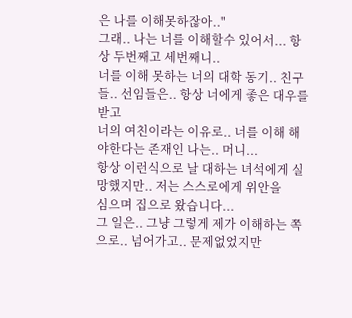은 나를 이해못하잖아.."
그래.. 나는 너를 이해할수 있어서... 항상 두번째고 세번째니..
너를 이해 못하는 너의 대학 동기.. 친구들.. 선임들은.. 항상 너에게 좋은 대우를 받고
너의 여친이라는 이유로.. 너를 이해 해야한다는 존재인 나는.. 머니...
항상 이런식으로 날 대하는 녀석에게 실망했지만.. 저는 스스로에게 위안을
심으며 집으로 왔습니다...
그 일은.. 그냥 그렇게 제가 이해하는 쪽으로.. 넘어가고.. 문제없었지만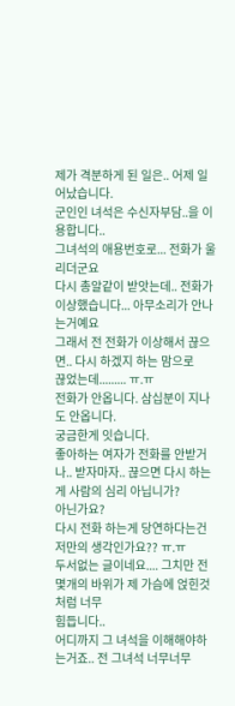제가 격분하게 된 일은.. 어제 일어났습니다.
군인인 녀석은 수신자부담..을 이용합니다..
그녀석의 애용번호로... 전화가 울리더군요
다시 총알같이 받앗는데.. 전화가 이상했습니다... 아무소리가 안나는거예요
그래서 전 전화가 이상해서 끊으면.. 다시 하겠지 하는 맘으로
끊었는데......... ㅠ.ㅠ
전화가 안옵니다. 삼십분이 지나도 안옵니다.
궁금한게 잇습니다.
좋아하는 여자가 전화를 안받거나.. 받자마자.. 끊으면 다시 하는게 사람의 심리 아닙니가?
아닌가요?
다시 전화 하는게 당연하다는건 저만의 생각인가요?? ㅠ.ㅠ
두서없는 글이네요.... 그치만 전 몇개의 바위가 제 가슴에 얹힌것처럼 너무
힘듭니다..
어디까지 그 녀석을 이해해야하는거죠.. 전 그녀석 너무너무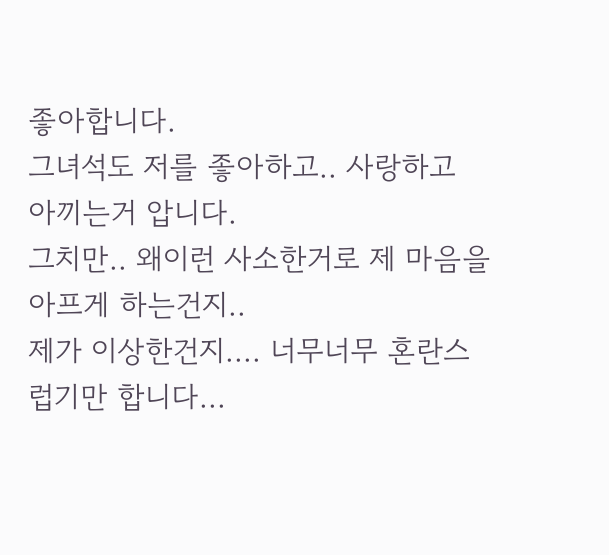좋아합니다.
그녀석도 저를 좋아하고.. 사랑하고 아끼는거 압니다.
그치만.. 왜이런 사소한거로 제 마음을 아프게 하는건지..
제가 이상한건지.... 너무너무 혼란스럽기만 합니다...